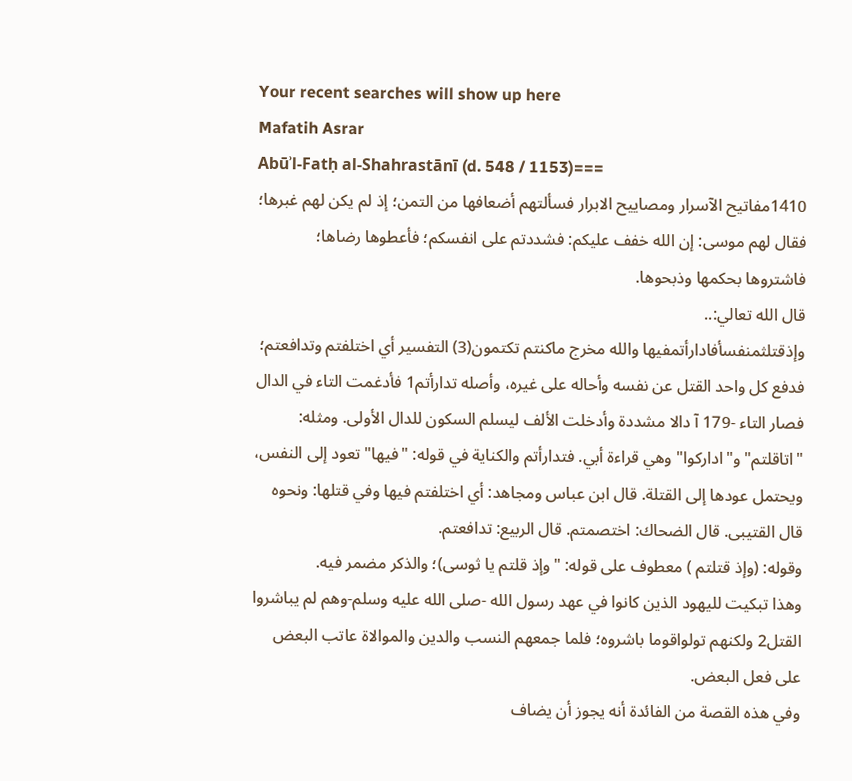Your recent searches will show up here
Mafatih Asrar
Abūʾl-Fatḥ al-Shahrastānī (d. 548 / 1153)===
1410مفاتيح الآسرار ومصاييح الابرار فسألتهم أضعافها من التمن؛ إذ لم يكن لهم غبرها؛ فقال لهم موسى: إن الله خفف عليكم: فشددتم على انفسكم؛ فأعطوها رضاها؛ فاشتروها بحكمها وذبحوها.
قال الله تعالي:..
وإذقتلثمنفسأفادارأتمفيها والله مخرج ماكنتم تكتمون(3) التفسير أي اختلفتم وتدافعتم؛ فدفع كل واحد القتل عن نفسه وأحاله على غيره، وأصله تدارأتم1 فأدغمت التاء في الدال فصار التاء -179 آ دالا مشددة وأدخلت الألف ليسلم السكون للدال الأولى. ومثله: "اتاقلتم" و"اداركوا" وهي قراءة أبي. فتدارأتم والكناية في قوله: "فيها" تعود إلى النفس، ويحتمل عودها إلى القتلة. قال ابن عباس ومجاهد: أي اختلفتم فيها وفي قتلها: ونحوه قال القتيبى. قال الضحاك: اختصمتم. قال الربيع: تدافعتم.
وقوله: (وإذ قتلتم ) معطوف على قوله: "وإذ قلتم يا ثوسى)؛ والذكر مضمر فيه.
وهذا تبكيت لليهود الذين كانوا في عهد رسول الله -صلى الله عليه وسلم-وهم لم يباشروا القتل2 ولكنهم تولواقوما باشروه؛ فلما جمعهم النسب والدين والموالاة عاتب البعض على فعل البعض.
وفي هذه القصة من الفائدة أنه يجوز أن يضاف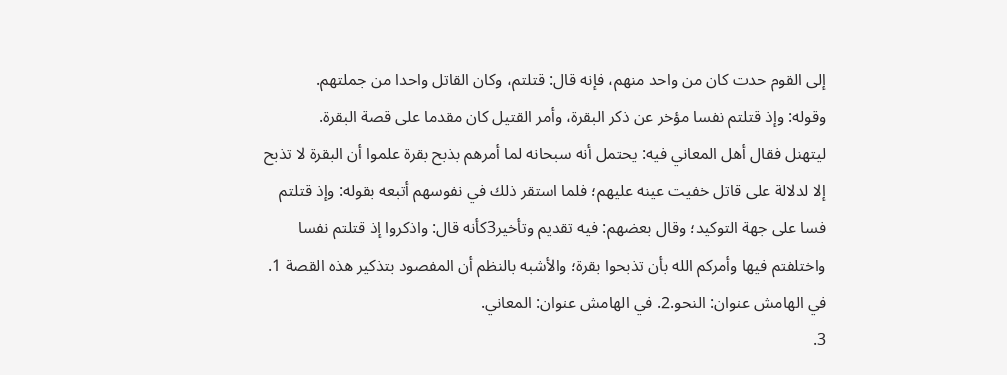إلى القوم حدت كان من واحد منهم، فإنه قال: قتلتم، وكان القاتل واحدا من جملتهم.
وقوله: وإذ قتلتم نفسا مؤخر عن ذكر البقرة، وأمر القتيل كان مقدما على قصة البقرة.
ليتهنل فقال أهل المعاني فيه: يحتمل أنه سبحانه لما أمرهم بذبح بقرة علموا أن البقرة لا تذبح إلا لدلالة على قاتل خفيت عينه عليهم؛ فلما استقر ذلك في نفوسهم أتبعه بقوله: وإذ قتلتم فسا على جهة التوكيد؛ وقال بعضهم: فيه تقديم وتأخير3كأنه قال: واذكروا إذ قتلتم نفسا واختلفتم فيها وأمركم الله بأن تذبحوا بقرة؛ والأشبه بالنظم أن المفصود بتذكير هذه القصة 1. في الهامش عنوان: النحو.2. في الهامش عنوان: المعاني.
3.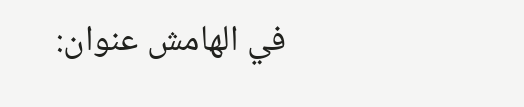في الهامش عنوان: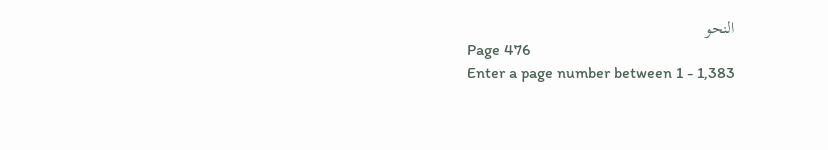النحو
Page 476
Enter a page number between 1 - 1,383